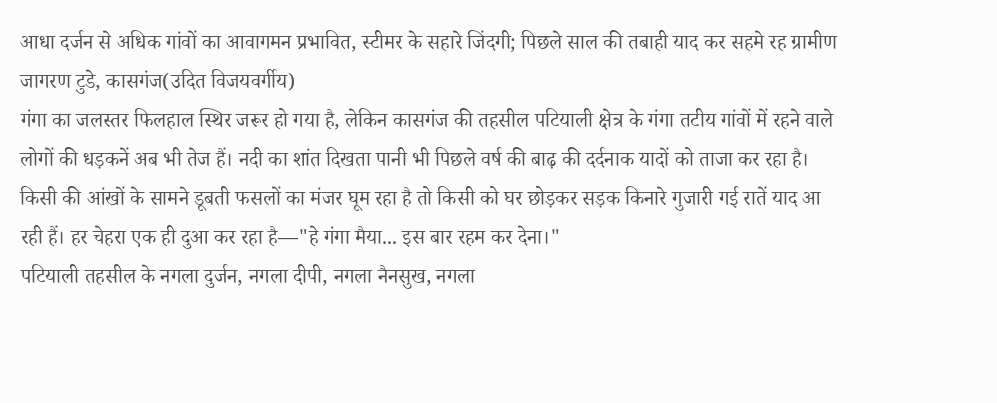आधा दर्जन से अधिक गांवों का आवागमन प्रभावित, स्टीमर के सहारे जिंदगी; पिछले साल की तबाही याद कर सहमे रह ग्रामीण
जागरण टुडे, कासगंज(उदित विजयवर्गीय)
गंगा का जलस्तर फिलहाल स्थिर जरूर हो गया है, लेकिन कासगंज की तहसील पटियाली क्षेत्र के गंगा तटीय गांवों में रहने वाले लोगों की धड़कनें अब भी तेज हैं। नदी का शांत दिखता पानी भी पिछले वर्ष की बाढ़ की दर्दनाक यादों को ताजा कर रहा है। किसी की आंखों के सामने डूबती फसलों का मंजर घूम रहा है तो किसी को घर छोड़कर सड़क किनारे गुजारी गई रातें याद आ रही हैं। हर चेहरा एक ही दुआ कर रहा है—"हे गंगा मैया... इस बार रहम कर देना।"
पटियाली तहसील के नगला दुर्जन, नगला दीपी, नगला नैनसुख, नगला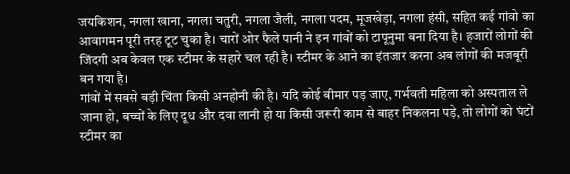जयकिशन, नगला खाना, नगला चतुरी, नगला जैली, नगला पदम, मूजखेड़ा, नगला हंसी, सहित कई गांवो का आवागमन पूरी तरह टूट चुका है। चारों ओर फैले पानी ने इन गांवों को टापूनुमा बना दिया है। हजारों लोगों की जिंदगी अब केवल एक स्टीमर के सहारे चल रही है। स्टीमर के आने का इंतजार करना अब लोगों की मजबूरी बन गया है।
गांवों में सबसे बड़ी चिंता किसी अनहोनी की है। यदि कोई बीमार पड़ जाए, गर्भवती महिला को अस्पताल ले जाना हो, बच्चों के लिए दूध और दवा लानी हो या किसी जरूरी काम से बाहर निकलना पड़े, तो लोगों को घंटों स्टीमर का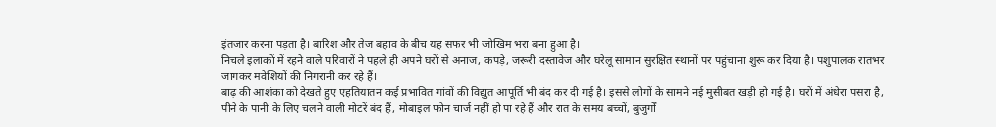इंतजार करना पड़ता है। बारिश और तेज बहाव के बीच यह सफर भी जोखिम भरा बना हुआ है।
निचले इलाकों में रहने वाले परिवारों ने पहले ही अपने घरों से अनाज, कपड़े, जरूरी दस्तावेज और घरेलू सामान सुरक्षित स्थानों पर पहुंचाना शुरू कर दिया है। पशुपालक रातभर जागकर मवेशियों की निगरानी कर रहे हैं।
बाढ़ की आशंका को देखते हुए एहतियातन कई प्रभावित गांवों की विद्युत आपूर्ति भी बंद कर दी गई है। इससे लोगों के सामने नई मुसीबत खड़ी हो गई है। घरों में अंधेरा पसरा है, पीने के पानी के लिए चलने वाली मोटरें बंद हैं, मोबाइल फोन चार्ज नहीं हो पा रहे हैं और रात के समय बच्चों, बुजुर्गों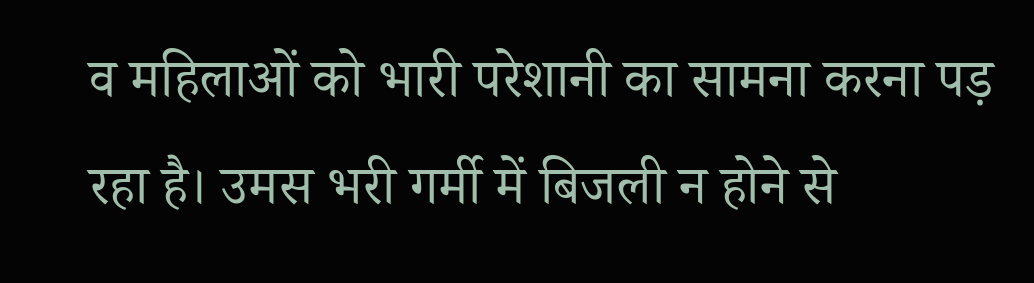व महिलाओं को भारी परेशानी का सामना करना पड़ रहा है। उमस भरी गर्मी में बिजली न होने से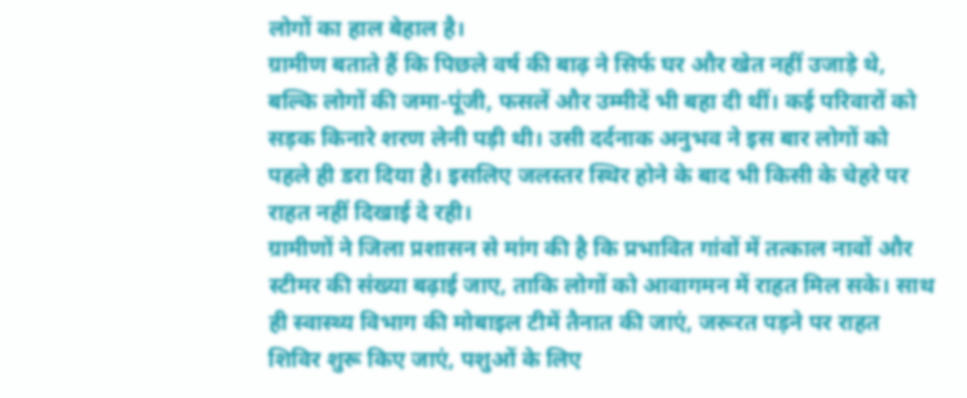लोगों का हाल बेहाल है।
ग्रामीण बताते हैं कि पिछले वर्ष की बाढ़ ने सिर्फ घर और खेत नहीं उजाड़े थे, बल्कि लोगों की जमा-पूंजी, फसलें और उम्मीदें भी बहा दी थीं। कई परिवारों को सड़क किनारे शरण लेनी पड़ी थी। उसी दर्दनाक अनुभव ने इस बार लोगों को पहले ही डरा दिया है। इसलिए जलस्तर स्थिर होने के बाद भी किसी के चेहरे पर राहत नहीं दिखाई दे रही।
ग्रामीणों ने जिला प्रशासन से मांग की है कि प्रभावित गांवों में तत्काल नावों और स्टीमर की संख्या बढ़ाई जाए, ताकि लोगों को आवागमन में राहत मिल सके। साथ ही स्वास्थ्य विभाग की मोबाइल टीमें तैनात की जाएं, जरूरत पड़ने पर राहत शिविर शुरू किए जाएं, पशुओं के लिए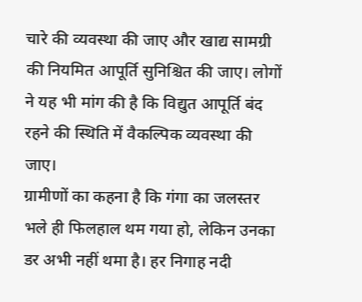चारे की व्यवस्था की जाए और खाद्य सामग्री की नियमित आपूर्ति सुनिश्चित की जाए। लोगों ने यह भी मांग की है कि विद्युत आपूर्ति बंद रहने की स्थिति में वैकल्पिक व्यवस्था की जाए।
ग्रामीणों का कहना है कि गंगा का जलस्तर भले ही फिलहाल थम गया हो, लेकिन उनका डर अभी नहीं थमा है। हर निगाह नदी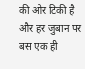की ओर टिकी है और हर जुबान पर बस एक ही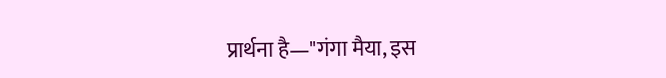प्रार्थना है—"गंगा मैया, इस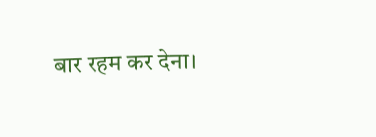बार रहम कर देना।